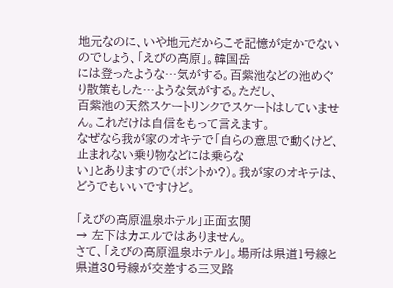地元なのに、いや地元だからこそ記憶が定かでないのでしょう、「えびの高原」。韓国岳
には登ったような…気がする。百紫池などの池めぐり散策もした…ような気がする。ただし、
百紫池の天然スケートリンクでスケートはしていません。これだけは自信をもって言えます。
なぜなら我が家のオキテで「自らの意思で動くけど、止まれない乗り物などには乗らな
い」とありますので(ボントか?)。我が家のオキテは、どうでもいいですけど。

「えびの高原温泉ホテル」正面玄関
→ 左下はカエルではありません。
さて、「えびの高原温泉ホテル」。場所は県道1号線と県道30号線が交差する三叉路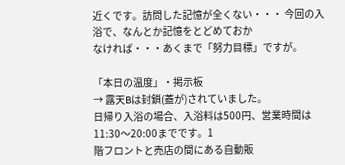近くです。訪問した記憶が全くない・・・ 今回の入浴で、なんとか記憶をとどめておか
なければ・・・あくまで「努力目標」ですが。

「本日の温度」・掲示板
→ 露天Bは封鎖(蓋が)されていました。
日帰り入浴の場合、入浴料は500円、営業時間は11:30〜20:00までです。1
階フロントと売店の間にある自動販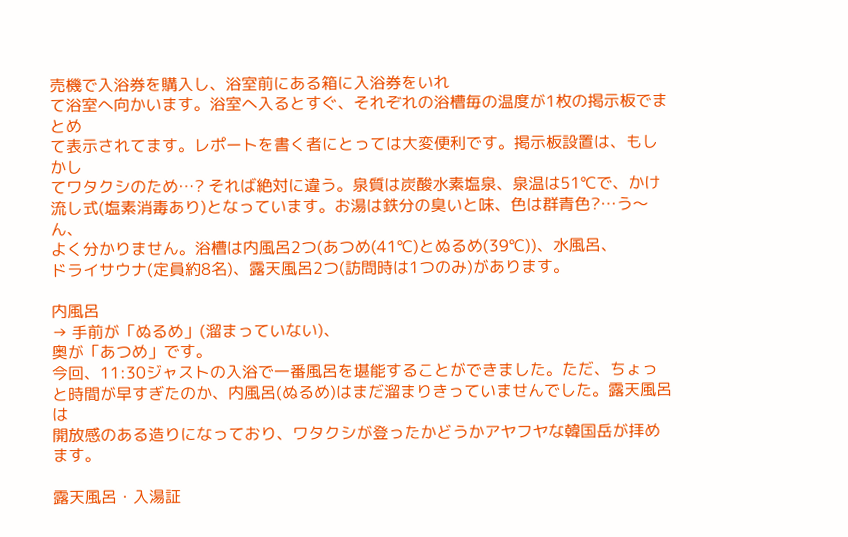売機で入浴券を購入し、浴室前にある箱に入浴券をいれ
て浴室へ向かいます。浴室へ入るとすぐ、それぞれの浴槽毎の温度が1枚の掲示板でまとめ
て表示されてます。レポートを書く者にとっては大変便利です。掲示板設置は、もしかし
てワタクシのため…? それば絶対に違う。泉質は炭酸水素塩泉、泉温は51℃で、かけ
流し式(塩素消毒あり)となっています。お湯は鉄分の臭いと味、色は群青色?…う〜ん、
よく分かりません。浴槽は内風呂2つ(あつめ(41℃)とぬるめ(39℃))、水風呂、
ドライサウナ(定員約8名)、露天風呂2つ(訪問時は1つのみ)があります。

内風呂
→ 手前が「ぬるめ」(溜まっていない)、
奥が「あつめ」です。
今回、11:30ジャストの入浴で一番風呂を堪能することができました。ただ、ちょっ
と時間が早すぎたのか、内風呂(ぬるめ)はまだ溜まりきっていませんでした。露天風呂は
開放感のある造りになっており、ワタクシが登ったかどうかアヤフヤな韓国岳が拝めます。

露天風呂・入湯証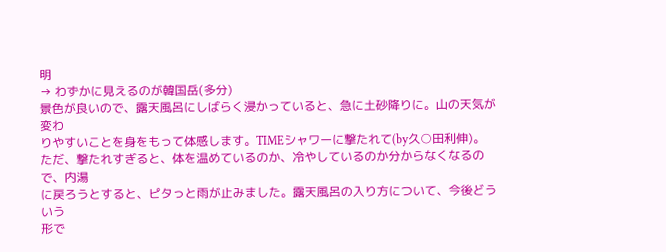明
→ わずかに見えるのが韓国岳(多分)
景色が良いので、露天風呂にしばらく浸かっていると、急に土砂降りに。山の天気が変わ
りやすいことを身をもって体感します。TIMEシャワーに撃たれて(by久○田利伸)。
ただ、撃たれすぎると、体を温めているのか、冷やしているのか分からなくなるので、内湯
に戻ろうとすると、ピタっと雨が止みました。露天風呂の入り方について、今後どういう
形で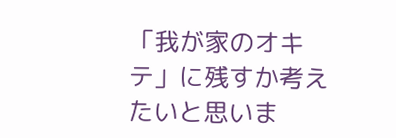「我が家のオキテ」に残すか考えたいと思いま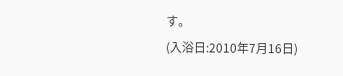す。
(入浴日:2010年7月16日)